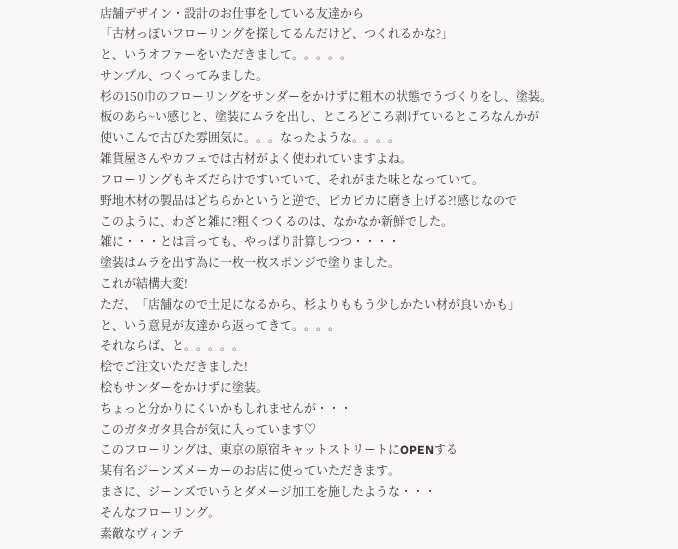店舗デザイン・設計のお仕事をしている友達から
「古材っぽいフローリングを探してるんだけど、つくれるかな?」
と、いうオファーをいただきまして。。。。。
サンプル、つくってみました。
杉の150巾のフローリングをサンダーをかけずに粗木の状態でうづくりをし、塗装。
板のあら~い感じと、塗装にムラを出し、ところどころ剥げているところなんかが
使いこんで古びた雰囲気に。。。なったような。。。。
雑貨屋さんやカフェでは古材がよく使われていますよね。
フローリングもキズだらけですいていて、それがまた味となっていて。
野地木材の製品はどちらかというと逆で、ピカピカに磨き上げる?!感じなので
このように、わざと雑に?粗くつくるのは、なかなか新鮮でした。
雑に・・・とは言っても、やっぱり計算しつつ・・・・
塗装はムラを出す為に一枚一枚スポンジで塗りました。
これが結構大変!
ただ、「店舗なので土足になるから、杉よりももう少しかたい材が良いかも」
と、いう意見が友達から返ってきて。。。。
それならば、と。。。。。
桧でご注文いただきました!
桧もサンダーをかけずに塗装。
ちょっと分かりにくいかもしれませんが・・・
このガタガタ具合が気に入っています♡
このフローリングは、東京の原宿キャットストリートにOPENする
某有名ジーンズメーカーのお店に使っていただきます。
まさに、ジーンズでいうとダメージ加工を施したような・・・
そんなフローリング。
素敵なヴィンテ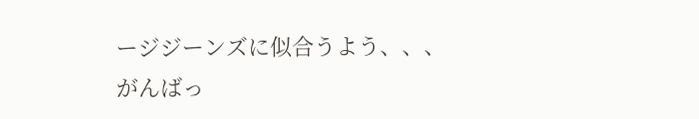ージジーンズに似合うよう、、、
がんばっ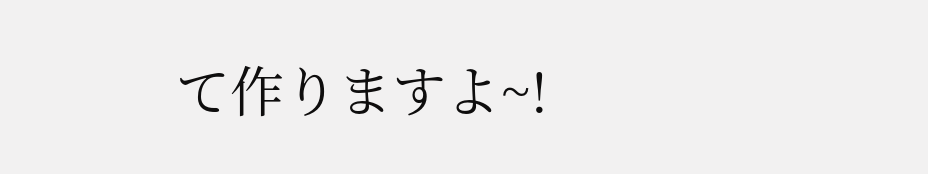て作りますよ~!